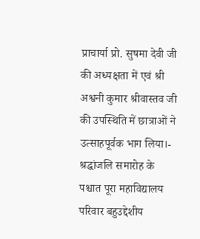प्राचार्या प्रो. सुषमा देवी जी की अध्यक्षता में एवं श्री अश्वनी कुमार श्रीवास्तव जी की उपस्थिति में छात्राओं ने उत्साहपूर्वक भाग लिया।- श्रद्धांजलि समारोह के पश्चात पूरा महाविद्यालय परिवार बहुउद्देशीय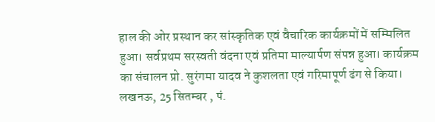हाल की ओर प्रस्थान कर सांस्कृतिक एवं वैचारिक कार्यक्रमों में सम्मिलित हुआ। सर्वप्रथम सरस्वती वंदना एवं प्रतिमा माल्यार्पण संपन्न हुआ। कार्यक्रम का संचालन प्रो. सुरंगमा यादव ने कुशलता एवं गरिमापूर्ण ढंग से किया।
लखनऊ, 25 सितम्बर , पं.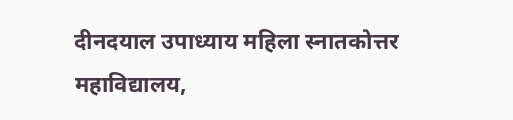दीनदयाल उपाध्याय महिला स्नातकोत्तर महाविद्यालय,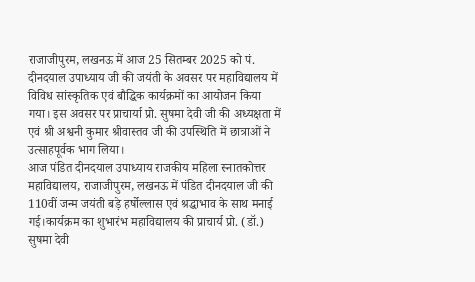राजाजीपुरम, लखनऊ में आज 25 सितम्बर 2025 को पं. दीनदयाल उपाध्याय जी की जयंती के अवसर पर महाविद्यालय में विविध सांस्कृतिक एवं बौद्धिक कार्यक्रमों का आयोजन किया गया। इस अवसर पर प्राचार्या प्रो. सुषमा देवी जी की अध्यक्षता में एवं श्री अश्वनी कुमार श्रीवास्तव जी की उपस्थिति में छात्राओं ने उत्साहपूर्वक भाग लिया।
आज पंडित दीनदयाल उपाध्याय राजकीय महिला स्नातकोत्तर महाविद्यालय, राजाजीपुरम, लखनऊ में पंडित दीनदयाल जी की 110वीं जन्म जयंती बड़े हर्षोल्लास एवं श्रद्धाभाव के साथ मनाई गई।कार्यक्रम का शुभारंभ महाविद्यालय की प्राचार्य प्रो. (डॉ.) सुषमा देवी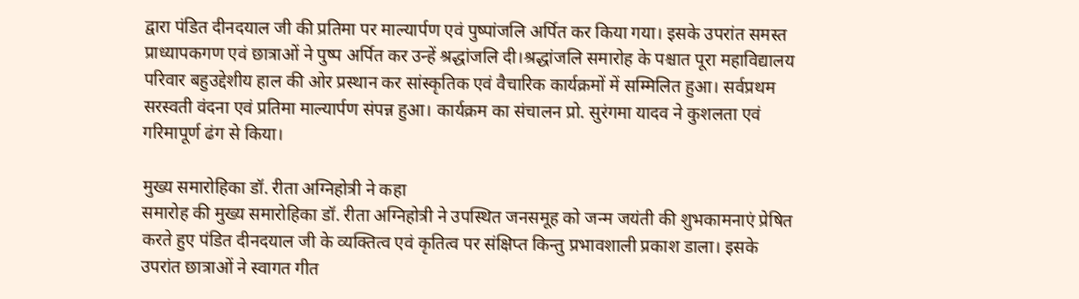द्वारा पंडित दीनदयाल जी की प्रतिमा पर माल्यार्पण एवं पुष्पांजलि अर्पित कर किया गया। इसके उपरांत समस्त प्राध्यापकगण एवं छात्राओं ने पुष्प अर्पित कर उन्हें श्रद्धांजलि दी।श्रद्धांजलि समारोह के पश्चात पूरा महाविद्यालय परिवार बहुउद्देशीय हाल की ओर प्रस्थान कर सांस्कृतिक एवं वैचारिक कार्यक्रमों में सम्मिलित हुआ। सर्वप्रथम सरस्वती वंदना एवं प्रतिमा माल्यार्पण संपन्न हुआ। कार्यक्रम का संचालन प्रो. सुरंगमा यादव ने कुशलता एवं गरिमापूर्ण ढंग से किया।

मुख्य समारोहिका डॉ. रीता अग्निहोत्री ने कहा
समारोह की मुख्य समारोहिका डॉ. रीता अग्निहोत्री ने उपस्थित जनसमूह को जन्म जयंती की शुभकामनाएं प्रेषित करते हुए पंडित दीनदयाल जी के व्यक्तित्व एवं कृतित्व पर संक्षिप्त किन्तु प्रभावशाली प्रकाश डाला। इसके उपरांत छात्राओं ने स्वागत गीत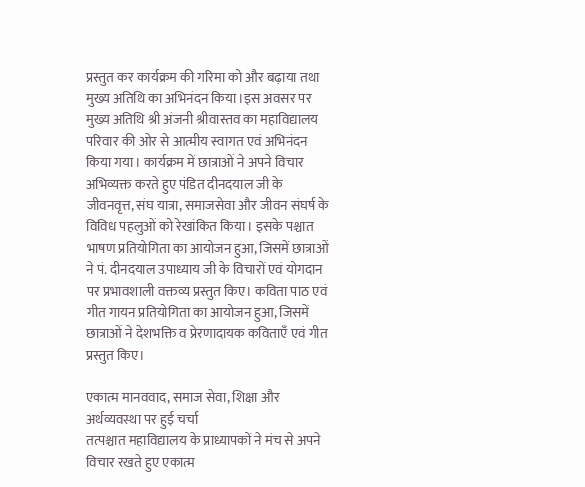प्रस्तुत कर कार्यक्रम की गरिमा को और बढ़ाया तथा मुख्य अतिथि का अभिनंदन किया।इस अवसर पर मुख्य अतिथि श्री अंजनी श्रीवास्तव का महाविद्यालय परिवार की ओर से आत्मीय स्वागत एवं अभिनंदन किया गया। कार्यक्रम में छात्राओं ने अपने विचार अभिव्यक्त करते हुए पंडित दीनदयाल जी के जीवनवृत्त, संघ यात्रा, समाजसेवा और जीवन संघर्ष के विविध पहलुओं को रेखांकित किया। इसके पश्चात भाषण प्रतियोगिता का आयोजन हुआ, जिसमें छात्राओं ने पं. दीनदयाल उपाध्याय जी के विचारों एवं योगदान पर प्रभावशाली वक्तव्य प्रस्तुत किए। कविता पाठ एवं गीत गायन प्रतियोगिता का आयोजन हुआ, जिसमें छात्राओं ने देशभक्ति व प्रेरणादायक कविताएँ एवं गीत प्रस्तुत किए।

एकात्म मानववाद, समाज सेवा, शिक्षा और अर्थव्यवस्था पर हुई चर्चा
तत्पश्चात महाविद्यालय के प्राध्यापकों ने मंच से अपने विचार रखते हुए एकात्म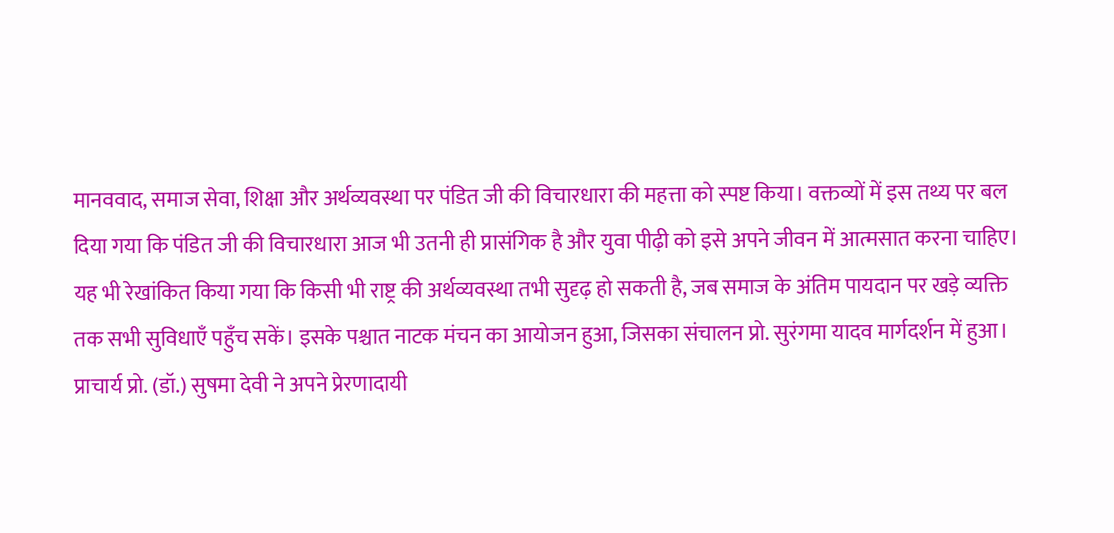मानववाद, समाज सेवा, शिक्षा और अर्थव्यवस्था पर पंडित जी की विचारधारा की महत्ता को स्पष्ट किया। वक्तव्यों में इस तथ्य पर बल दिया गया कि पंडित जी की विचारधारा आज भी उतनी ही प्रासंगिक है और युवा पीढ़ी को इसे अपने जीवन में आत्मसात करना चाहिए। यह भी रेखांकित किया गया कि किसी भी राष्ट्र की अर्थव्यवस्था तभी सुदृढ़ हो सकती है, जब समाज के अंतिम पायदान पर खड़े व्यक्ति तक सभी सुविधाएँ पहुँच सकें। इसके पश्चात नाटक मंचन का आयोजन हुआ, जिसका संचालन प्रो. सुरंगमा यादव मार्गदर्शन में हुआ।
प्राचार्य प्रो. (डॉ.) सुषमा देवी ने अपने प्रेरणादायी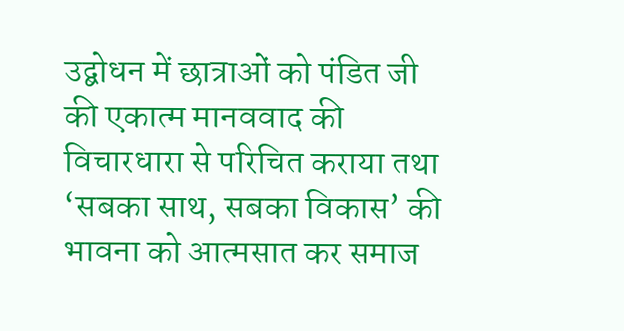उद्बोधन में छात्राओं को पंडित जी की एकात्म मानववाद की विचारधारा से परिचित कराया तथा ‘सबका साथ, सबका विकास’ की भावना को आत्मसात कर समाज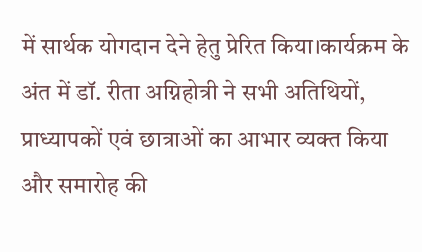में सार्थक योगदान देने हेतु प्रेरित किया।कार्यक्रम के अंत में डॉ. रीता अग्निहोत्री ने सभी अतिथियों, प्राध्यापकों एवं छात्राओं का आभार व्यक्त किया और समारोह की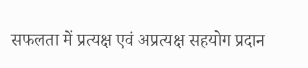सफलता में प्रत्यक्ष एवं अप्रत्यक्ष सहयोग प्रदान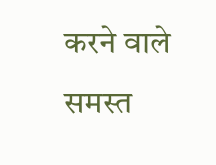करने वाले समस्त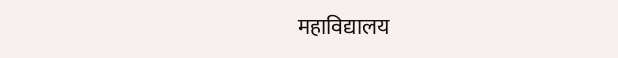महाविद्यालय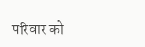परिवार को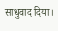साधुवाद दिया।